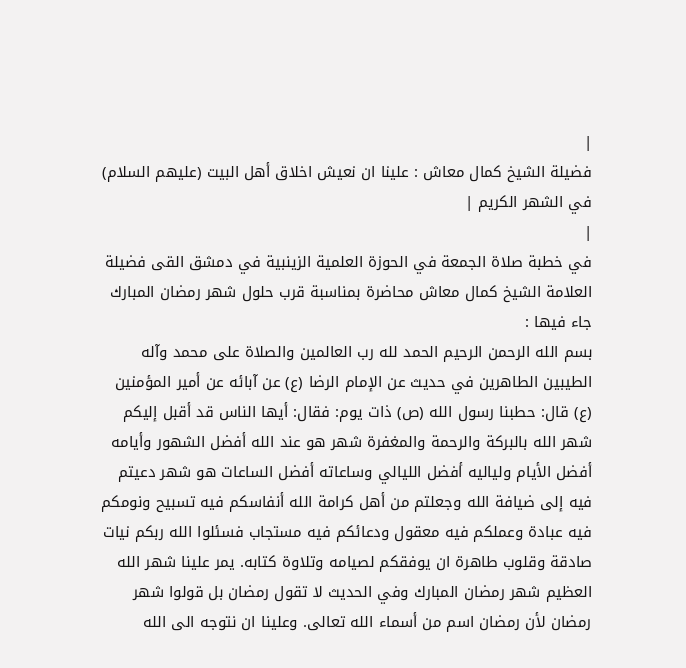|
فضيلة الشيخ كمال معاش : علينا ان نعيش اخلاق أهل البيت (عليهم السلام) في الشهر الكريم |
|
في خطبة صلاة الجمعة في الحوزة العلمية الزينبية في دمشق القى فضيلة العلامة الشيخ كمال معاش محاضرة بمناسبة قرب حلول شهر رمضان المبارك جاء فيها :
بسم الله الرحمن الرحيم الحمد لله رب العالمين والصلاة على محمد وآله الطيبين الطاهرين في حديث عن الإمام الرضا (ع) عن آبائه عن أمير المؤمنين (ع) قال: حطبنا رسول الله (ص) ذات يوم: فقال: أيها الناس قد أقبل إليكم شهر الله بالبركة والرحمة والمغفرة شهر هو عند الله أفضل الشهور وأيامه أفضل الأيام ولياليه أفضل الليالي وساعاته أفضل الساعات هو شهر دعيتم فيه إلى ضيافة الله وجعلتم من أهل كرامة الله أنفاسكم فيه تسبيح ونومكم فيه عبادة وعملكم فيه معقول ودعائكم فيه مستجاب فسئلوا الله ربكم نيات صادقة وقلوب طاهرة ان يوفقكم لصيامه وتلاوة كتابه. يمر علينا شهر الله العظيم شهر رمضان المبارك وفي الحديث لا تقول رمضان بل قولوا شهر رمضان لأن رمضان اسم من أسماء الله تعالى. وعلينا ان نتوجه الى الله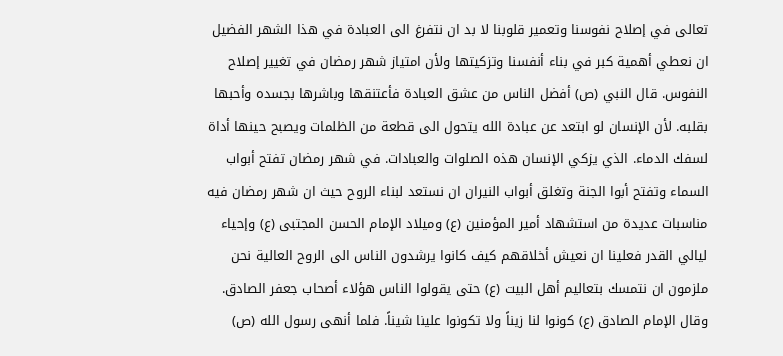تعالى في إصلاح نفوسنا وتعمير قلوبنا لا بد ان نتفرغ الى العبادة في هذا الشهر الفضيل ان نعطي أهمية كبر في بناء أنفسنا وتزكيتها ولأن امتياز شهر رمضان في تغيير إصلاح النفوس. قال النبي (ص) أفضل الناس من عشق العبادة فأعتنقها وباشرها بجسده وأحبها بقلبه. لأن الإنسان لو ابتعد عن عبادة الله يتحول الى قطعة من الظلمات ويصبح حينها أداة لسفك الدماء. الذي يزكي الإنسان هذه الصلوات والعبادات. في شهر رمضان تفتح أبواب السماء وتفتح أبوا الجنة وتغلق أبواب النيران ان نستعد لبناء الروح حيث ان شهر رمضان فيه مناسبات عديدة من استشهاد أمير المؤمنين (ع) وميلاد الإمام الحسن المجتبى (ع) وإحياء ليالي القدر فعلينا ان نعيش أخلاقهم كيف كانوا يرشدون الناس الى الروح العالية نحن ملزمون ان نتمسك بتعاليم أهل البيت (ع) حتى يقولوا الناس هؤلاء أصحاب جعفر الصادق. وقال الإمام الصادق (ع) كونوا لنا زيناً ولا تكونوا علينا شيناً. فلما أنهى رسول الله (ص)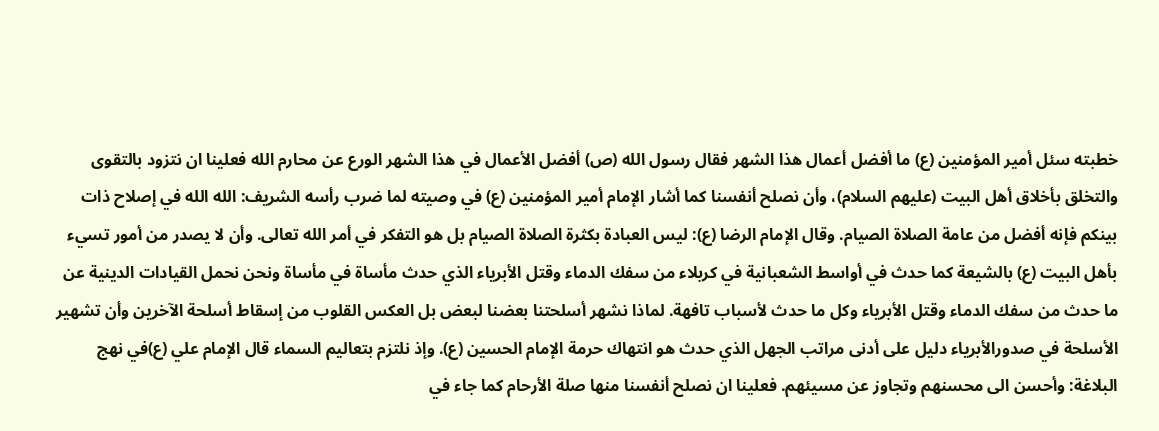خطبته سئل أمير المؤمنين (ع) ما أفضل أعمال هذا الشهر فقال رسول الله (ص) أفضل الأعمال في هذا الشهر الورع عن محارم الله فعلينا ان نتزود بالتقوى والتخلق بأخلاق أهل البيت (عليهم السلام)، وأن نصلح أنفسنا كما أشار الإمام أمير المؤمنين (ع) في وصيته لما ضرب رأسه الشريف: الله الله في إصلاح ذات بينكم فإنه أفضل من عامة الصلاة الصيام. وقال الإمام الرضا (ع): ليس العبادة بكثرة الصلاة الصيام بل هو التفكر في أمر الله تعالى. وأن لا يصدر من أمور تسيء بأهل البيت (ع) بالشيعة كما حدث في أواسط الشعبانية في كربلاء من سفك الدماء وقتل الأبرياء الذي حدث مأساة في مأساة ونحن نحمل القيادات الدينية عن ما حدث من سفك الدماء وقتل الأبرياء وكل ما حدث لأسباب تافهة. لماذا نشهر أسلحتنا بعضنا لبعض بل العكس القلوب من إسقاط أسلحة الآخرين وأن تشهير الأسلحة في صدورالأبرياء دليل على أدنى مراتب الجهل الذي حدث هو انتهاك حرمة الإمام الحسين (ع). وإذ نلتزم بتعاليم السماء قال الإمام علي (ع)في نهج البلاغة: وأحسن الى محسنهم وتجاوز عن مسيئهم. فعلينا ان نصلح أنفسنا منها صلة الأرحام كما جاء في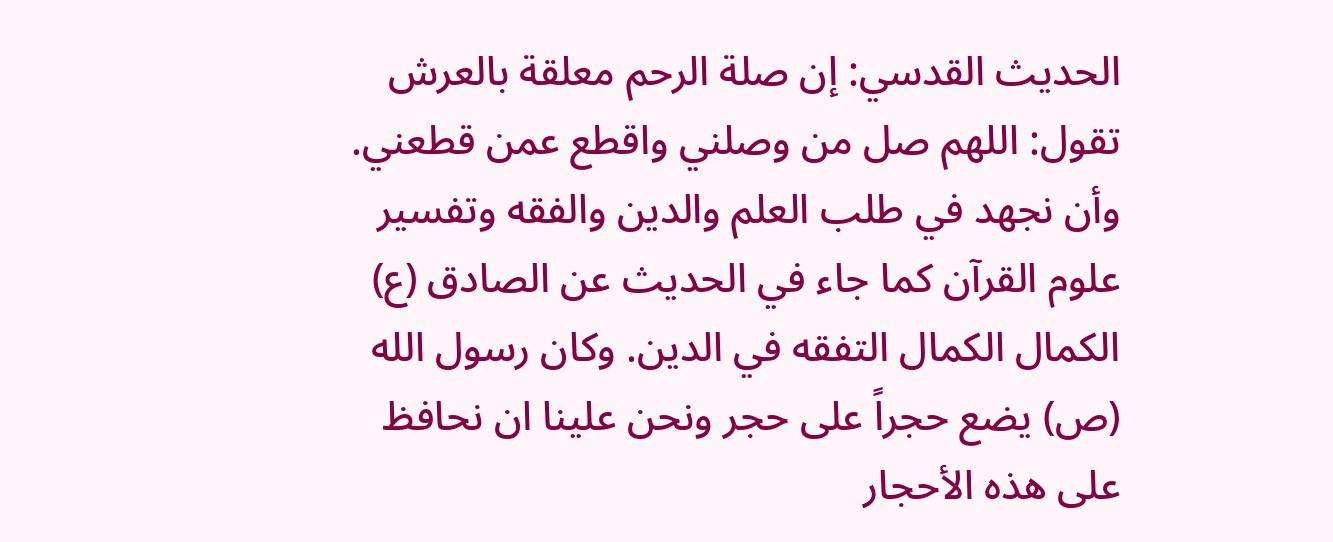الحديث القدسي: إن صلة الرحم معلقة بالعرش تقول: اللهم صل من وصلني واقطع عمن قطعني. وأن نجهد في طلب العلم والدين والفقه وتفسير علوم القرآن كما جاء في الحديث عن الصادق (ع) الكمال الكمال التفقه في الدين. وكان رسول الله (ص) يضع حجراً على حجر ونحن علينا ان نحافظ على هذه الأحجار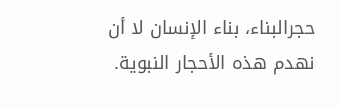حجرالبناء، بناء الإنسان لا أن نهدم هذه الأحجار النبوية.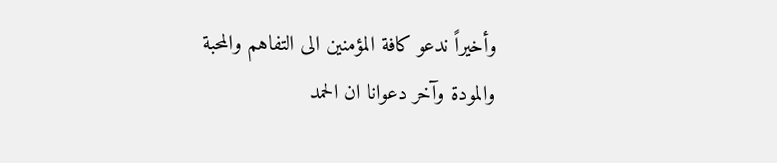وأخيراً ندعو كافة المؤمنين الى التفاهم والمحبة والمودة وآخر دعوانا ان الحمد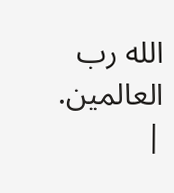الله رب العالمين.
|